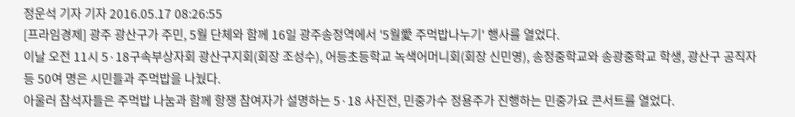정운석 기자 기자 2016.05.17 08:26:55
[프라임경제] 광주 광산구가 주민, 5월 단체와 함께 16일 광주송정역에서 '5월愛 주먹밥나누기' 행사를 열었다.
이날 오전 11시 5·18구속부상자회 광산구지회(회장 조성수), 어등초등학교 녹색어머니회(회장 신민영), 송정중학교와 송광중학교 학생, 광산구 공직자 등 50여 명은 시민들과 주먹밥을 나눴다.
아울러 참석자들은 주먹밥 나눔과 함께 항쟁 참여자가 설명하는 5·18 사진전, 민중가수 정용주가 진행하는 민중가요 콘서트를 열었다.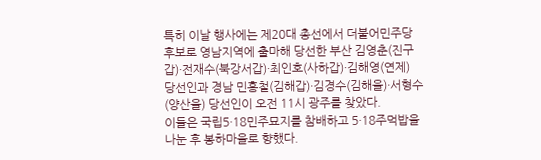특히 이날 행사에는 제20대 총선에서 더불어민주당 후보로 영남지역에 출마해 당선한 부산 김영춘(진구갑)·전재수(북강서갑)·최인호(사하갑)·김해영(연제) 당선인과 경남 민홍철(김해갑)·김경수(김해을)·서형수(양산을) 당선인이 오전 11시 광주를 찾았다.
이들은 국립5·18민주묘지를 참배하고 5·18주먹밥을 나눈 후 봉하마을로 향했다.